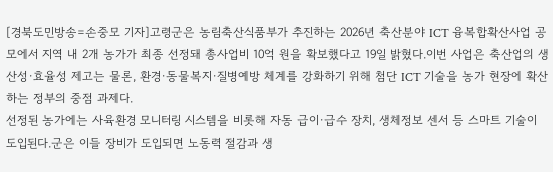[경북도민방송=손중모 기자]고령군은 농림축산식품부가 추진하는 2026년 축산분야 ICT 융복합확산사업 공모에서 지역 내 2개 농가가 최종 선정돼 총사업비 10억 원을 확보했다고 19일 밝혔다.이번 사업은 축산업의 생산성·효율성 제고는 물론, 환경·동물복지·질병예방 체계를 강화하기 위해 첨단 ICT 기술을 농가 현장에 확산하는 정부의 중점 과제다.
선정된 농가에는 사육환경 모니터링 시스템을 비롯해 자동 급이·급수 장치, 생체정보 센서 등 스마트 기술이 도입된다.군은 이들 장비가 도입되면 노동력 절감과 생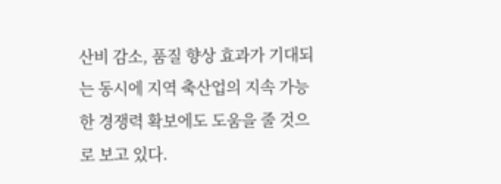산비 감소, 품질 향상 효과가 기대되는 동시에 지역 축산업의 지속 가능한 경쟁력 확보에도 도움을 줄 것으로 보고 있다.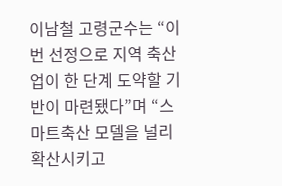이남철 고령군수는 “이번 선정으로 지역 축산업이 한 단계 도약할 기반이 마련됐다”며 “스마트축산 모델을 널리 확산시키고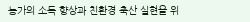농가의 소득 향상과 친환경 축산 실현을 위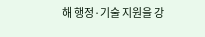해 행정·기술 지원을 강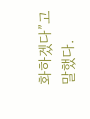화하겠다”고 말했다.